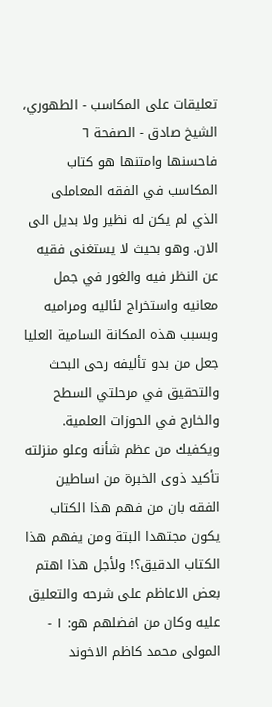تعليقات على المكاسب - الطهوري، الشيخ صادق - الصفحة ٦
فاحسنها وامتنها هو كتاب المكاسب في الفقه المعاملى الذي لم يكن له نظير ولا بديل الى الان. وهو بحيث لا يستغنى فقيه عن النظر فيه والغور في جمل معانيه واستخراج لئاليه ومراميه وبسبب هذه المكانة السامية العليا جعل من بدو تأليفه رحى البحث والتحقيق في مرحلتي السطح والخارج في الحوزات العلمية. ويكفيك من عظم شأنه وعلو منزلته تأكيد ذوى الخبرة من اساطين الفقه بان من فهم هذا الكتاب يكون مجتهدا البتة ومن يفهم هذا الكتاب الدقيق؟! ولأجل هذا اهتم بعض الاعاظم على شرحه والتعليق عليه وكان من افضلهم هو: ١ - المولى محمد كاظم الاخوند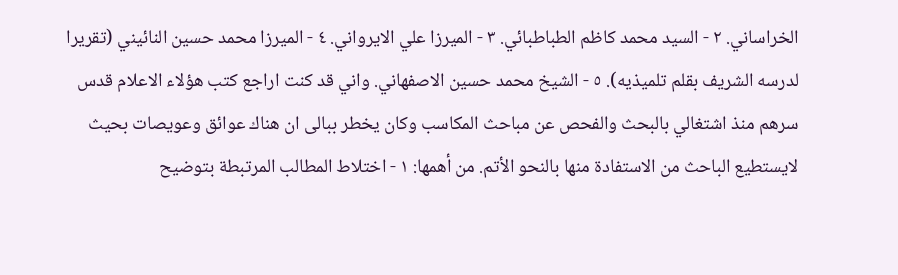الخراساني. ٢ - السيد محمد كاظم الطباطبائي. ٣ - الميرزا علي الايرواني. ٤ - الميرزا محمد حسين النائيني (تقريرا لدرسه الشريف بقلم تلميذيه). ٥ - الشيخ محمد حسين الاصفهاني. واني قد كنت اراجع كتب هؤلاء الاعلام قدس سرهم منذ اشتغالي بالبحث والفحص عن مباحث المكاسب وكان يخطر ببالى ان هناك عوائق وعويصات بحيث لايستطيع الباحث من الاستفادة منها بالنحو الأتم. من أهمها: ١ - اختلاط المطالب المرتبطة بتوضيح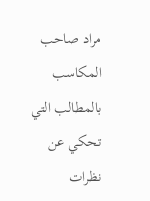مراد صاحب المكاسب بالمطالب التي تحكي عن نظرات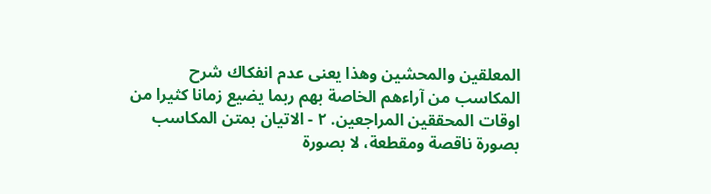المعلقين والمحشين وهذا يعنى عدم انفكاك شرح المكاسب من آراءهم الخاصة بهم ربما يضيع زمانا كثيرا من اوقات المحققين المراجعين. ٢ - الاتيان بمتن المكاسب بصورة ناقصة ومقطعة، لا بصورة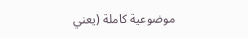موضوعية كاملة (يعني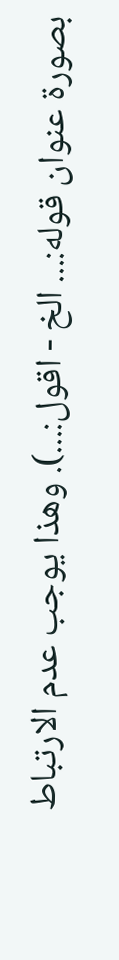بصورة عنوان قوله:... الخ - اقول:...). وهذا يوجب عدم الارتباط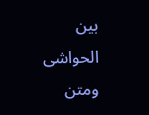بين الحواشى ومتن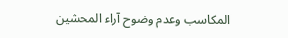المكاسب وعدم وضوح آراء المحشين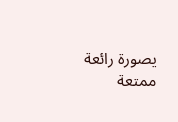يصورة رائعة ممتعة